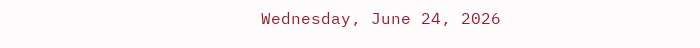Wednesday, June 24, 2026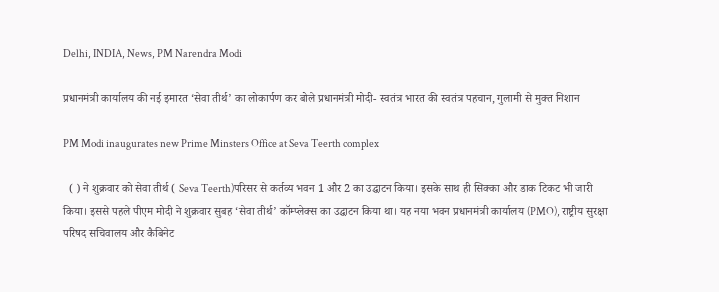Delhi, INDIA, News, PM Narendra Modi

प्रधानमंत्री कार्यालय की नई इमारत ‘सेवा तीर्थ’ का लोकार्पण कर बोले प्रधानमंत्री मोदी- स्वतंत्र भारत की स्वतंत्र पहचान, गुलामी से मुक्त निशान

PM Modi inaugurates new Prime Minsters Office at Seva Teerth complex

  ( ) ने शुक्रवार को सेवा तीर्थ ( Seva Teerth)परिसर से कर्तव्य भवन 1 और 2 का उद्घाटन किया। इसके साथ ही सिक्का और डाक टिकट भी जारी किया। इससे पहले पीएम मोदी ने शुक्रवार सुबह ‘सेवा तीर्थ’ कॉम्प्लेक्स का उद्घाटन किया था। यह नया भवन प्रधानमंत्री कार्यालय (PMO), राष्ट्रीय सुरक्षा परिषद सचिवालय और कैबिनेट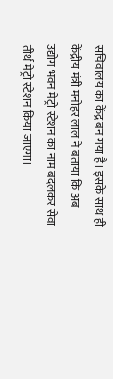सचिवालय का केंद्र बन गया है। इसके साथ ही केंद्रीय मंत्री मनोहर लाल ने बताया कि अब उद्योग भवन मेट्रो स्टेशन का नाम बदलकर सेवा तीर्थ मेट्रो स्टेशन किया जाएगा।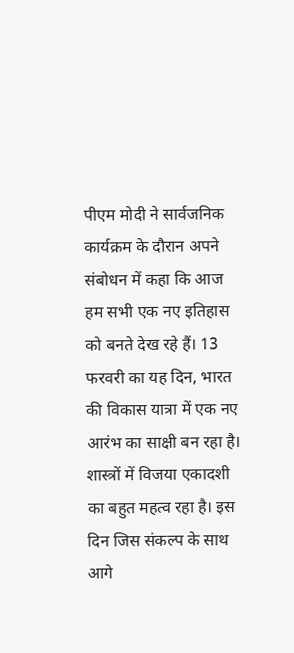पीएम मोदी ने सार्वजनिक कार्यक्रम के दौरान अपने संबोधन में कहा कि आज हम सभी एक नए इतिहास को बनते देख रहे हैं। 13 फरवरी का यह दिन, भारत की विकास यात्रा में एक नए आरंभ का साक्षी बन रहा है। शास्त्रों में विजया एकादशी का बहुत महत्व रहा है। इस दिन जिस संकल्प के साथ आगे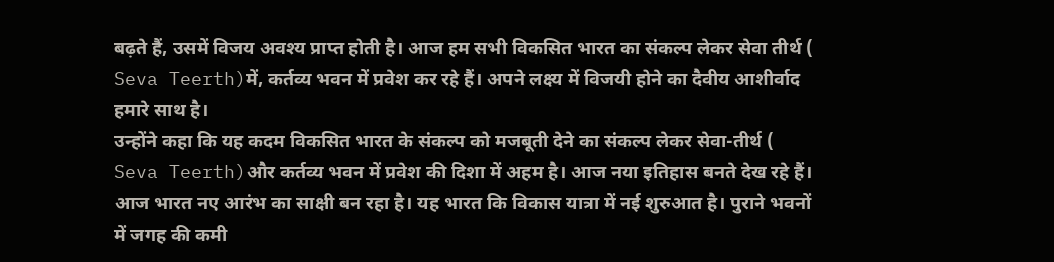बढ़ते हैं, उसमें विजय अवश्य प्राप्त होती है। आज हम सभी विकसित भारत का संकल्प लेकर सेवा तीर्थ ( Seva Teerth)में, कर्तव्य भवन में प्रवेश कर रहे हैं। अपने लक्ष्य में विजयी होने का दैवीय आशीर्वाद हमारे साथ है।
उन्होंने कहा कि यह कदम विकसित भारत के संकल्प को मजबूती देने का संकल्प लेकर सेवा-तीर्थ ( Seva Teerth)और कर्तव्य भवन में प्रवेश की दिशा में अहम है। आज नया इतिहास बनते देख रहे हैं। आज भारत नए आरंभ का साक्षी बन रहा है। यह भारत कि विकास यात्रा में नई शुरुआत है। पुराने भवनों में जगह की कमी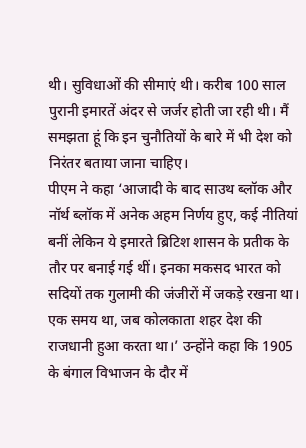थी। सुविधाओं की सीमाएं थी। करीब 100 साल पुरानी इमारतें अंदर से जर्जर होती जा रही थी। मैं समझता हूं कि इन चुनौतियों के बारे में भी देश को निरंतर बताया जाना चाहिए।
पीएम ने कहा ‘आजादी के बाद साउथ ब्लॉक और नॉर्थ ब्लॉक में अनेक अहम निर्णय हुए, कई नीतियां बनीं लेकिन ये इमारते ब्रिटिश शासन के प्रतीक के तौर पर बनाई गई थीं। इनका मकसद भारत को सदियों तक गुलामी की जंजीरों में जकड़े रखना था। एक समय था, जब कोलकाता शहर देश की राजधानी हुआ करता था।’ उन्होंने कहा कि 1905 के बंगाल विभाजन के दौर में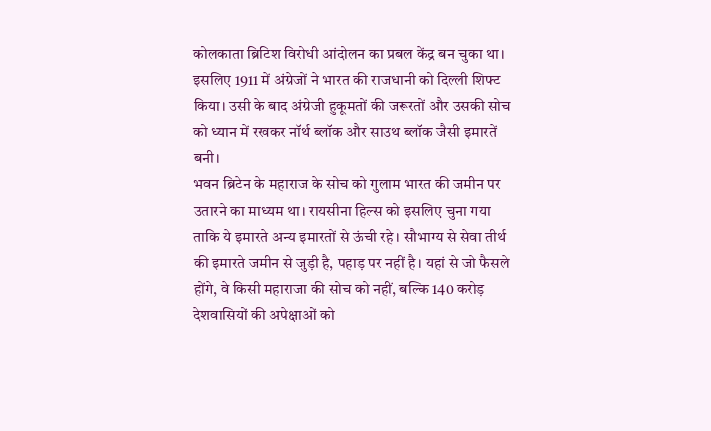कोलकाता ब्रिटिश विरोधी आंदोलन का प्रबल केंद्र बन चुका था। इसलिए 1911 में अंग्रेजों ने भारत की राजधानी को दिल्ली शिफ्ट किया। उसी के बाद अंग्रेजी हुकूमतों की जरूरतों और उसकी सोच को ध्यान में रखकर नॉर्थ ब्लॉक और साउथ ब्लॉक जैसी इमारतें बनी।
भवन ब्रिटेन के महाराज के सोच को गुलाम भारत की जमीन पर उतारने का माध्यम था। रायसीना हिल्स को इसलिए चुना गया ताकि ये इमारते अन्य इमारतों से ऊंची रहे। सौभाग्य से सेवा तीर्थ की इमारते जमीन से जुड़ी है, पहाड़ पर नहीं है। यहां से जो फैसले होंगे, वे किसी महाराजा की सोच को नहीं, बल्कि 140 करोड़ देशवासियों की अपेक्षाओं को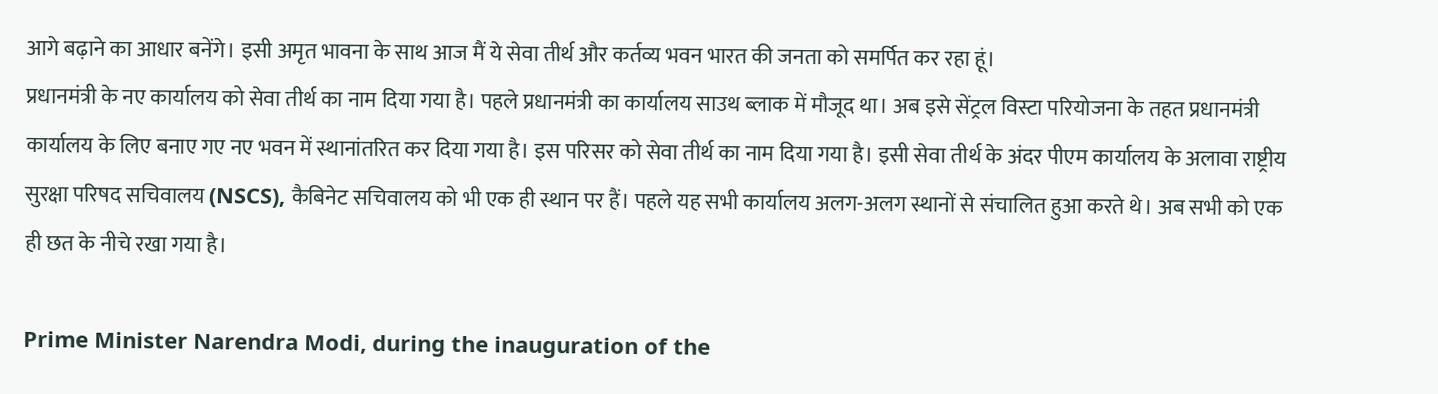आगे बढ़ाने का आधार बनेंगे। इसी अमृत भावना के साथ आज मैं ये सेवा तीर्थ और कर्तव्य भवन भारत की जनता को समर्पित कर रहा हूं।
प्रधानमंत्री के नए कार्यालय को सेवा तीर्थ का नाम दिया गया है। पहले प्रधानमंत्री का कार्यालय साउथ ब्लाक में मौजूद था। अब इसे सेंट्रल विस्टा परियोजना के तहत प्रधानमंत्री कार्यालय के लिए बनाए गए नए भवन में स्थानांतरित कर दिया गया है। इस परिसर को सेवा तीर्थ का नाम दिया गया है। इसी सेवा तीर्थ के अंदर पीएम कार्यालय के अलावा राष्ट्रीय सुरक्षा परिषद सचिवालय (NSCS), कैबिनेट सचिवालय को भी एक ही स्थान पर हैं। पहले यह सभी कार्यालय अलग-अलग स्थानों से संचालित हुआ करते थे। अब सभी को एक ही छत के नीचे रखा गया है।

Prime Minister Narendra Modi, during the inauguration of the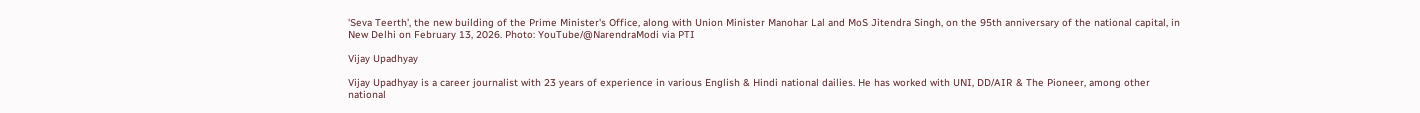'Seva Teerth', the new building of the Prime Minister's Office, along with Union Minister Manohar Lal and MoS Jitendra Singh, on the 95th anniversary of the national capital, in New Delhi on February 13, 2026. Photo: YouTube/@NarendraModi via PTI

Vijay Upadhyay

Vijay Upadhyay is a career journalist with 23 years of experience in various English & Hindi national dailies. He has worked with UNI, DD/AIR & The Pioneer, among other national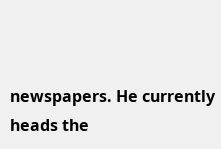newspapers. He currently heads the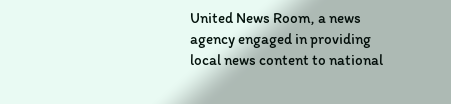United News Room, a news agency engaged in providing local news content to national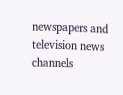newspapers and television news channels